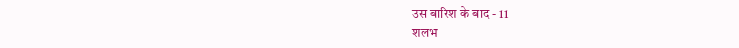उस बारिश के बाद - 11
शलभ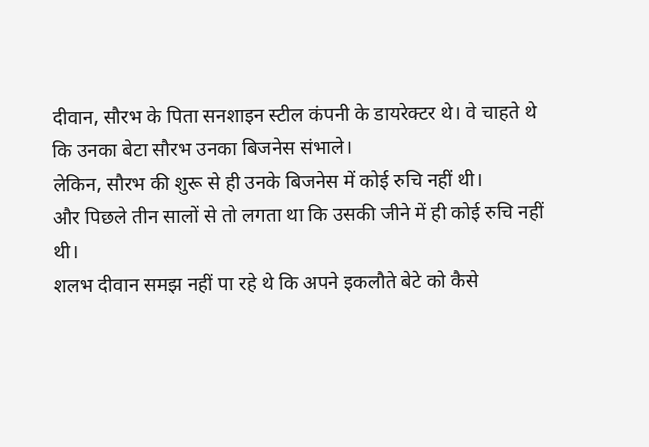दीवान, सौरभ के पिता सनशाइन स्टील कंपनी के डायरेक्टर थे। वे चाहते थे कि उनका बेटा सौरभ उनका बिजनेस संभाले।
लेकिन, सौरभ की शुरू से ही उनके बिजनेस में कोई रुचि नहीं थी।
और पिछले तीन सालों से तो लगता था कि उसकी जीने में ही कोई रुचि नहीं थी।
शलभ दीवान समझ नहीं पा रहे थे कि अपने इकलौते बेटे को कैसे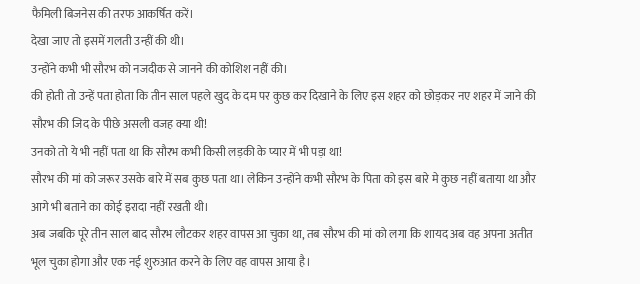फैमिली बिजनेस की तरफ आकर्षित करें।
देखा जाए तो इसमें गलती उन्हीं की थी।
उन्होंने कभी भी सौरभ को नजदीक से जानने की कोशिश नहीं की।
की होती तो उन्हें पता होता कि तीन साल पहले खुद के दम पर कुछ कर दिखाने के लिए इस शहर को छोड़कर नए शहर में जाने की सौरभ की जिद के पीछे असली वजह क्या थी!
उनको तो ये भी नहीं पता था कि सौरभ कभी किसी लड़की के प्यार में भी पड़ा था!
सौरभ की मां को जरूर उसके बारे में सब कुछ पता था। लेकिन उन्होंने कभी सौरभ के पिता को इस बारे मे कुछ नहीं बताया था और आगे भी बताने का कोई इरादा नहीं रखती थी।
अब जबकि पूरे तीन साल बाद सौरभ लौटकर शहर वापस आ चुका था, तब सौरभ की मां को लगा कि शायद अब वह अपना अतीत भूल चुका होगा और एक नई शुरुआत करने के लिए वह वापस आया है।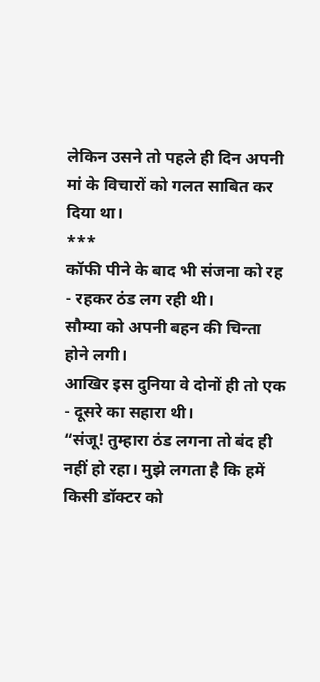लेकिन उसने तो पहले ही दिन अपनी मां के विचारों को गलत साबित कर दिया था।
***
कॉफी पीने के बाद भी संजना को रह - रहकर ठंड लग रही थी।
सौम्या को अपनी बहन की चिन्ता होने लगी।
आखिर इस दुनिया वे दोनों ही तो एक - दूसरे का सहारा थी।
“संजू! तुम्हारा ठंड लगना तो बंद ही नहीं हो रहा। मुझे लगता है कि हमें किसी डॉक्टर को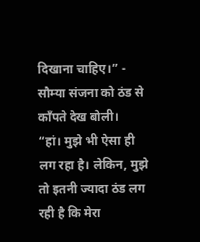दिखाना चाहिए।” - सौम्या संजना को ठंड से काँपते देख बोली।
“हां। मुझे भी ऐसा ही लग रहा है। लेकिन, मुझे तो इतनी ज्यादा ठंड लग रही है कि मेरा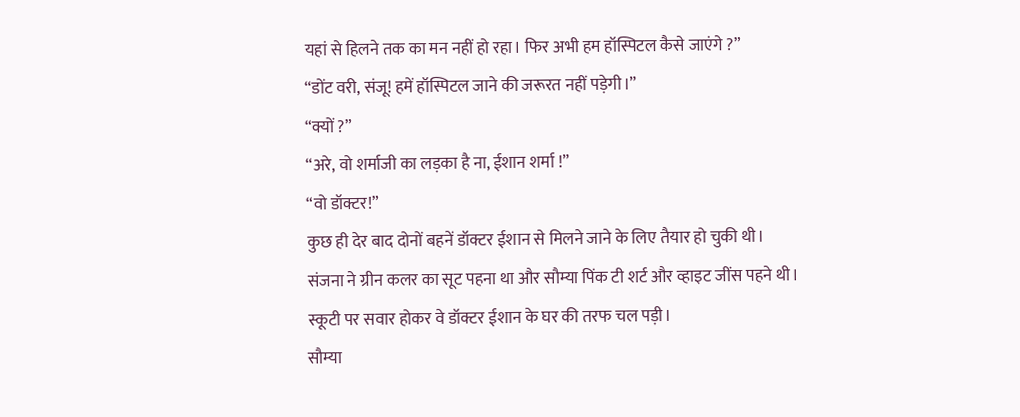यहां से हिलने तक का मन नहीं हो रहा। फिर अभी हम हॉस्पिटल कैसे जाएंगे ?”
“डोंट वरी, संजू! हमें हॉस्पिटल जाने की जरूरत नहीं पड़ेगी।”
“क्यों ?”
“अरे, वो शर्माजी का लड़का है ना, ईशान शर्मा !”
“वो डॉक्टर!”
कुछ ही देर बाद दोनों बहनें डॉक्टर ईशान से मिलने जाने के लिए तैयार हो चुकी थी।
संजना ने ग्रीन कलर का सूट पहना था और सौम्या पिंक टी शर्ट और व्हाइट जींस पहने थी।
स्कूटी पर सवार होकर वे डॉक्टर ईशान के घर की तरफ चल पड़ी।
सौम्या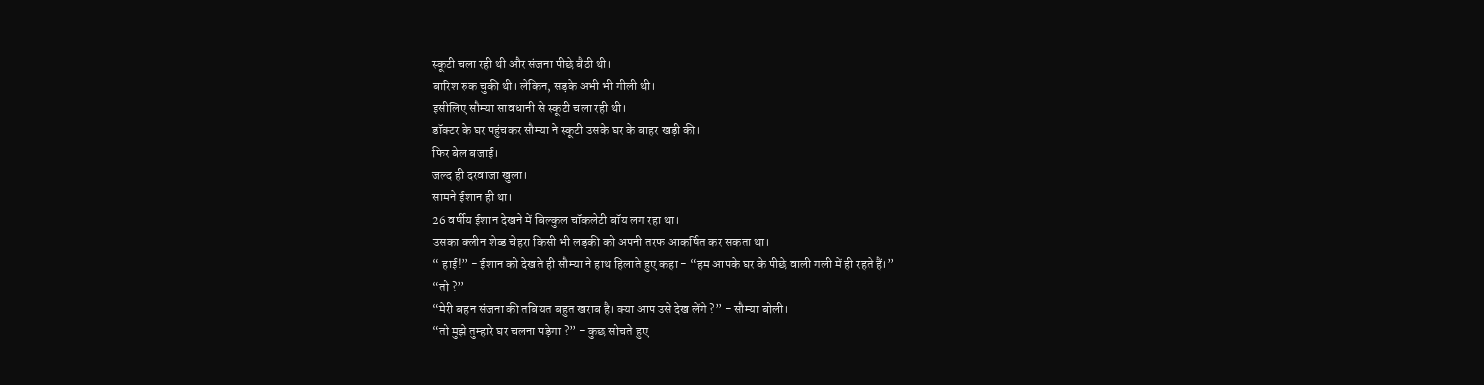स्कूटी चला रही थी और संजना पीछे बैठी थी।
बारिश रुक चुकी थी। लेकिन, सड़के अभी भी गीली थी।
इसीलिए सौम्या सावधानी से स्कूटी चला रही थी।
डॉक्टर के घर पहुंचकर सौम्या ने स्कूटी उसके घर के बाहर खड़ी की।
फिर बेल बजाई।
जल्द ही दरवाजा खुला।
सामने ईशान ही था।
26 वर्षीय ईशान देखने में बिल्कुल चॉकलेटी बॉय लग रहा था।
उसका क्लीन शेव्ड चेहरा किसी भी लड़की को अपनी तरफ आकर्षित कर सकता था।
“ हाई!” - ईशान को देखते ही सौम्या ने हाथ हिलाते हुए कहा - “हम आपके घर के पीछे वाली गली में ही रहते हैं।”
“तो ?”
“मेरी बहन संजना की तबियत बहुत खराब है। क्या आप उसे देख लेंगे ?” - सौम्या बोली।
“तो मुझे तुम्हारे घर चलना पड़ेगा ?” - कुछ सोचते हुए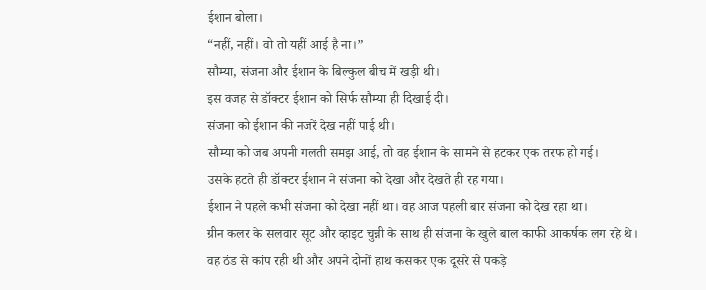ईशान बोला।
“नहीं, नहीं। वो तो यहीं आई है ना।”
सौम्या, संजना और ईशान के बिल्कुल बीच में खड़ी थी।
इस वजह से डॉक्टर ईशान को सिर्फ सौम्या ही दिखाई दी।
संजना को ईशान की नजरें देख नहीं पाई थी।
सौम्या को जब अपनी गलती समझ आई, तो वह ईशान के सामने से हटकर एक तरफ हो गई।
उसके हटते ही डॉक्टर ईशान ने संजना को देखा और देखते ही रह गया।
ईशान ने पहले कभी संजना को देखा नहीं था। वह आज पहली बार संजना को देख रहा था।
ग्रीन कलर के सलवार सूट और व्हाइट चुन्नी के साथ ही संजना के खुले बाल काफी आकर्षक लग रहे थे।
वह ठंड से कांप रही थी और अपने दोनों हाथ कसकर एक दूसरे से पकड़े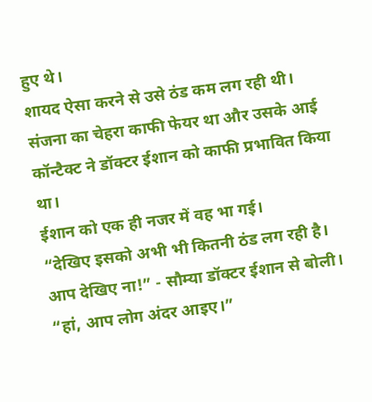हुए थे।
शायद ऐसा करने से उसे ठंड कम लग रही थी।
संजना का चेहरा काफी फेयर था और उसके आई कॉन्टैक्ट ने डॉक्टर ईशान को काफी प्रभावित किया था।
ईशान को एक ही नजर में वह भा गई।
“देखिए इसको अभी भी कितनी ठंड लग रही है। आप देखिए ना!” - सौम्या डॉक्टर ईशान से बोली।
“हां, आप लोग अंदर आइए।”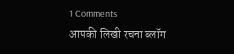1 Comments
आपकी लिखी रचना ब्लॉग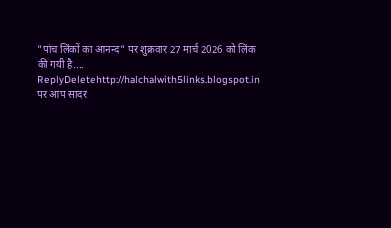"पांच लिंकों का आनन्द" पर शुक्रवार 27 मार्च 2026 को लिंक की गयी है....
ReplyDeletehttp://halchalwith5links.blogspot.in पर आप सादर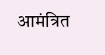आमंत्रित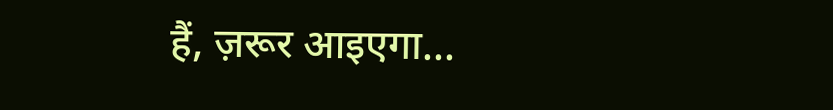हैं, ज़रूर आइएगा...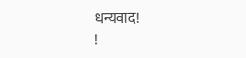धन्यवाद!
!